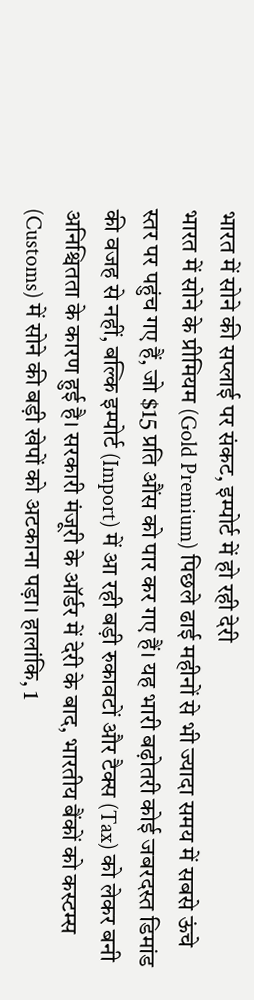भारत में सोने की सप्लाई पर संकट, इम्पोर्ट में हो रही देरी
भारत में सोने के प्रीमियम (Gold Premium) पिछले ढाई महीनों से भी ज्यादा समय में सबसे ऊंचे स्तर पर पहुंच गए हैं, जो $15 प्रति औंस को पार कर गए हैं। यह भारी बढ़ोतरी कोई जबरदस्त डिमांड की वजह से नहीं, बल्कि इम्पोर्ट (Import) में आ रही बड़ी रुकावटों और टैक्स (Tax) को लेकर बनी अनिश्चितता के कारण हुई है। सरकारी मंजूरी के ऑर्डर में देरी के बाद, भारतीय बैंकों को कस्टम्स (Customs) में सोने की बड़ी खेपों को अटकाना पड़ा। हालांकि, 1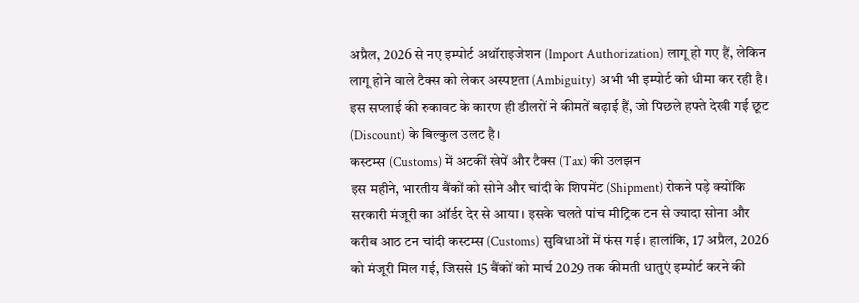अप्रैल, 2026 से नए इम्पोर्ट अथॉराइजेशन (Import Authorization) लागू हो गए हैं, लेकिन लागू होने वाले टैक्स को लेकर अस्पष्टता (Ambiguity) अभी भी इम्पोर्ट को धीमा कर रही है। इस सप्लाई की रुकावट के कारण ही डीलरों ने कीमतें बढ़ाई हैं, जो पिछले हफ्ते देखी गई छूट (Discount) के बिल्कुल उलट है।
कस्टम्स (Customs) में अटकीं खेपें और टैक्स (Tax) की उलझन
इस महीने, भारतीय बैंकों को सोने और चांदी के शिपमेंट (Shipment) रोकने पड़े क्योंकि सरकारी मंजूरी का ऑर्डर देर से आया। इसके चलते पांच मीट्रिक टन से ज्यादा सोना और करीब आठ टन चांदी कस्टम्स (Customs) सुविधाओं में फंस गई। हालांकि, 17 अप्रैल, 2026 को मंजूरी मिल गई, जिससे 15 बैंकों को मार्च 2029 तक कीमती धातुएं इम्पोर्ट करने की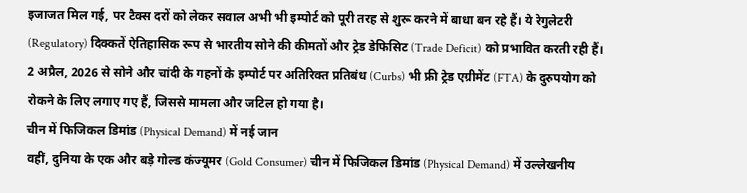इजाजत मिल गई, पर टैक्स दरों को लेकर सवाल अभी भी इम्पोर्ट को पूरी तरह से शुरू करने में बाधा बन रहे हैं। ये रेगुलेटरी (Regulatory) दिक्कतें ऐतिहासिक रूप से भारतीय सोने की कीमतों और ट्रेड डेफिसिट (Trade Deficit) को प्रभावित करती रही हैं। 2 अप्रैल, 2026 से सोने और चांदी के गहनों के इम्पोर्ट पर अतिरिक्त प्रतिबंध (Curbs) भी फ्री ट्रेड एग्रीमेंट (FTA) के दुरुपयोग को रोकने के लिए लगाए गए हैं, जिससे मामला और जटिल हो गया है।
चीन में फिजिकल डिमांड (Physical Demand) में नई जान
वहीं, दुनिया के एक और बड़े गोल्ड कंज्यूमर (Gold Consumer) चीन में फिजिकल डिमांड (Physical Demand) में उल्लेखनीय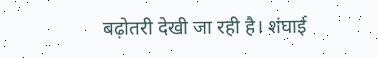बढ़ोतरी देखी जा रही है। शंघाई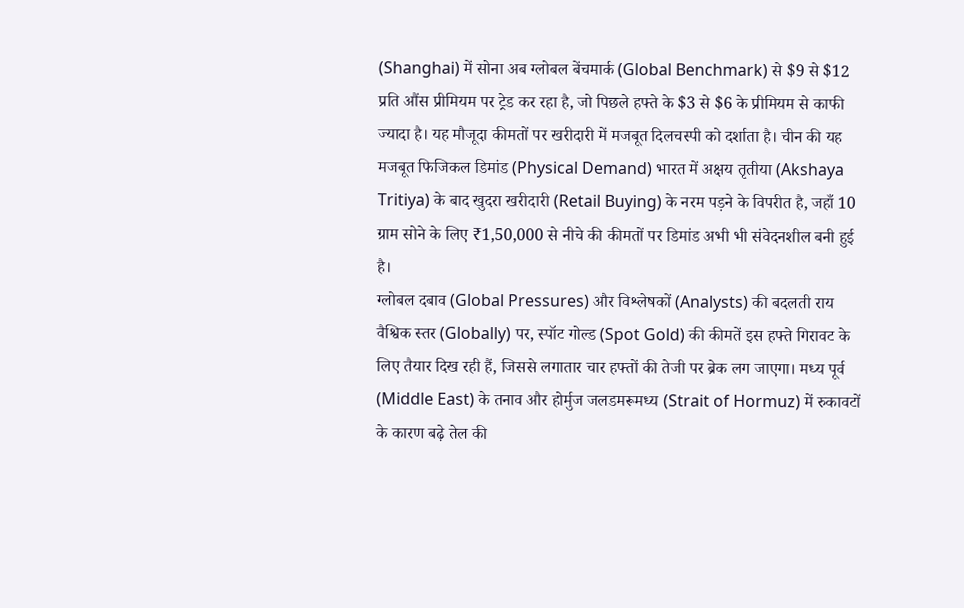(Shanghai) में सोना अब ग्लोबल बेंचमार्क (Global Benchmark) से $9 से $12 प्रति औंस प्रीमियम पर ट्रेड कर रहा है, जो पिछले हफ्ते के $3 से $6 के प्रीमियम से काफी ज्यादा है। यह मौजूदा कीमतों पर खरीदारी में मजबूत दिलचस्पी को दर्शाता है। चीन की यह मजबूत फिजिकल डिमांड (Physical Demand) भारत में अक्षय तृतीया (Akshaya Tritiya) के बाद खुदरा खरीदारी (Retail Buying) के नरम पड़ने के विपरीत है, जहाँ 10 ग्राम सोने के लिए ₹1,50,000 से नीचे की कीमतों पर डिमांड अभी भी संवेदनशील बनी हुई है।
ग्लोबल दबाव (Global Pressures) और विश्लेषकों (Analysts) की बदलती राय
वैश्विक स्तर (Globally) पर, स्पॉट गोल्ड (Spot Gold) की कीमतें इस हफ्ते गिरावट के लिए तैयार दिख रही हैं, जिससे लगातार चार हफ्तों की तेजी पर ब्रेक लग जाएगा। मध्य पूर्व (Middle East) के तनाव और होर्मुज जलडमरूमध्य (Strait of Hormuz) में रुकावटों के कारण बढ़े तेल की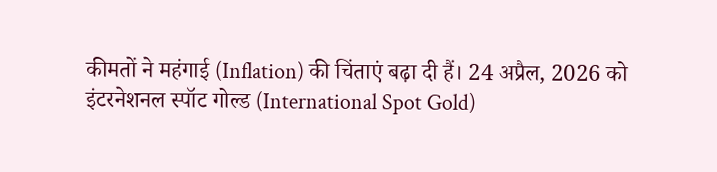कीमतों ने महंगाई (Inflation) की चिंताएं बढ़ा दी हैं। 24 अप्रैल, 2026 को इंटरनेशनल स्पॉट गोल्ड (International Spot Gold)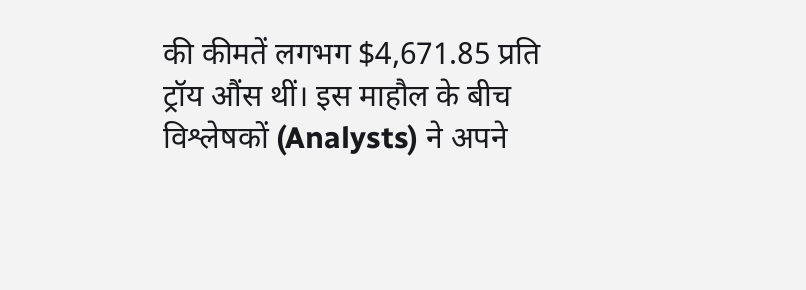की कीमतें लगभग $4,671.85 प्रति ट्रॉय औंस थीं। इस माहौल के बीच विश्लेषकों (Analysts) ने अपने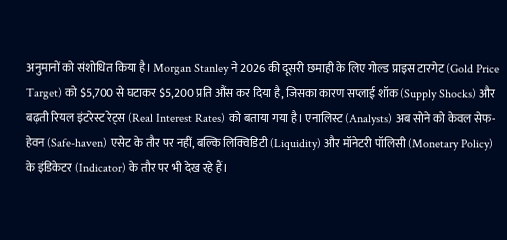अनुमानों को संशोधित किया है। Morgan Stanley ने 2026 की दूसरी छमाही के लिए गोल्ड प्राइस टारगेट (Gold Price Target) को $5,700 से घटाकर $5,200 प्रति औंस कर दिया है, जिसका कारण सप्लाई शॉक (Supply Shocks) और बढ़ती रियल इंटरेस्ट रेट्स (Real Interest Rates) को बताया गया है। एनालिस्ट (Analysts) अब सोने को केवल सेफ-हेवन (Safe-haven) एसेट के तौर पर नहीं, बल्कि लिक्विडिटी (Liquidity) और मॉनेटरी पॉलिसी (Monetary Policy) के इंडिकेटर (Indicator) के तौर पर भी देख रहे हैं।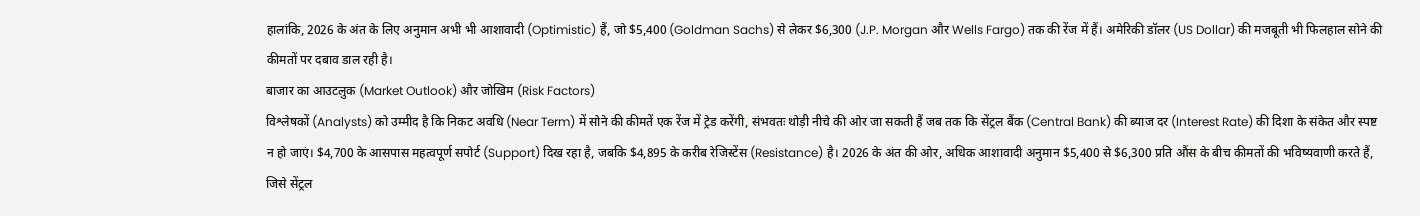हालांकि, 2026 के अंत के लिए अनुमान अभी भी आशावादी (Optimistic) हैं, जो $5,400 (Goldman Sachs) से लेकर $6,300 (J.P. Morgan और Wells Fargo) तक की रेंज में हैं। अमेरिकी डॉलर (US Dollar) की मजबूती भी फिलहाल सोने की कीमतों पर दबाव डाल रही है।
बाजार का आउटलुक (Market Outlook) और जोखिम (Risk Factors)
विश्लेषकों (Analysts) को उम्मीद है कि निकट अवधि (Near Term) में सोने की कीमतें एक रेंज में ट्रेड करेंगी, संभवतः थोड़ी नीचे की ओर जा सकती हैं जब तक कि सेंट्रल बैंक (Central Bank) की ब्याज दर (Interest Rate) की दिशा के संकेत और स्पष्ट न हो जाएं। $4,700 के आसपास महत्वपूर्ण सपोर्ट (Support) दिख रहा है, जबकि $4,895 के करीब रेजिस्टेंस (Resistance) है। 2026 के अंत की ओर, अधिक आशावादी अनुमान $5,400 से $6,300 प्रति औंस के बीच कीमतों की भविष्यवाणी करते हैं, जिसे सेंट्रल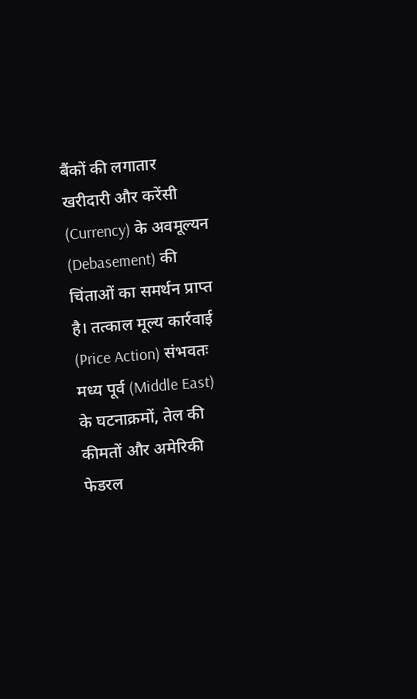बैंकों की लगातार खरीदारी और करेंसी (Currency) के अवमूल्यन (Debasement) की चिंताओं का समर्थन प्राप्त है। तत्काल मूल्य कार्रवाई (Price Action) संभवतः मध्य पूर्व (Middle East) के घटनाक्रमों, तेल की कीमतों और अमेरिकी फेडरल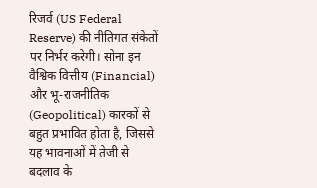रिजर्व (US Federal Reserve) की नीतिगत संकेतों पर निर्भर करेगी। सोना इन वैश्विक वित्तीय (Financial) और भू-राजनीतिक (Geopolitical) कारकों से बहुत प्रभावित होता है, जिससे यह भावनाओं में तेजी से बदलाव के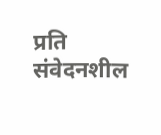प्रति संवेदनशील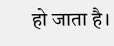हो जाता है।